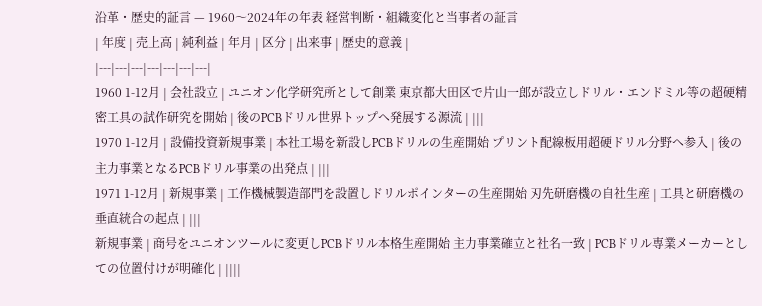沿革・歴史的証言 — 1960〜2024年の年表 経営判断・組織変化と当事者の証言
| 年度 | 売上高 | 純利益 | 年月 | 区分 | 出来事 | 歴史的意義 |
|---|---|---|---|---|---|---|
1960 1-12月 | 会社設立 | ユニオン化学研究所として創業 東京都大田区で片山一郎が設立しドリル・エンドミル等の超硬精密工具の試作研究を開始 | 後のPCBドリル世界トップへ発展する源流 | |||
1970 1-12月 | 設備投資新規事業 | 本社工場を新設しPCBドリルの生産開始 プリント配線板用超硬ドリル分野へ参入 | 後の主力事業となるPCBドリル事業の出発点 | |||
1971 1-12月 | 新規事業 | 工作機械製造部門を設置しドリルポインターの生産開始 刃先研磨機の自社生産 | 工具と研磨機の垂直統合の起点 | |||
新規事業 | 商号をユニオンツールに変更しPCBドリル本格生産開始 主力事業確立と社名一致 | PCBドリル専業メーカーとしての位置付けが明確化 | ||||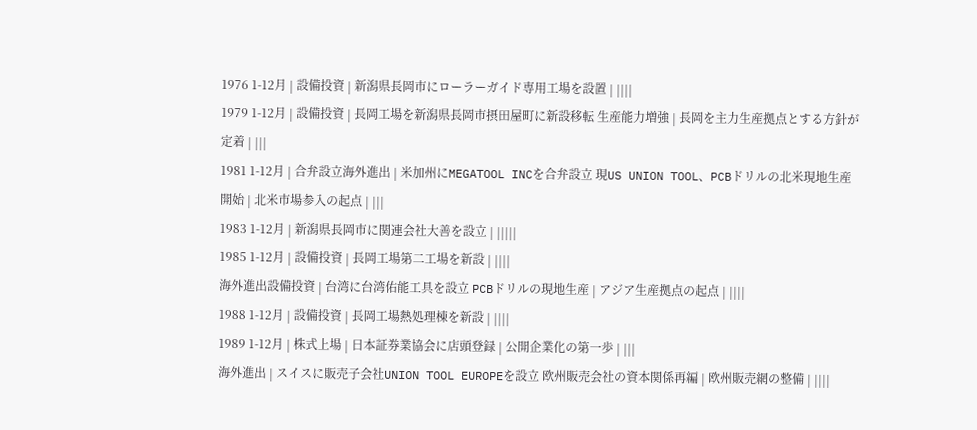1976 1-12月 | 設備投資 | 新潟県長岡市にローラーガイド専用工場を設置 | ||||
1979 1-12月 | 設備投資 | 長岡工場を新潟県長岡市摂田屋町に新設移転 生産能力増強 | 長岡を主力生産拠点とする方針が定着 | |||
1981 1-12月 | 合弁設立海外進出 | 米加州にMEGATOOL INCを合弁設立 現US UNION TOOL、PCBドリルの北米現地生産開始 | 北米市場参入の起点 | |||
1983 1-12月 | 新潟県長岡市に関連会社大善を設立 | |||||
1985 1-12月 | 設備投資 | 長岡工場第二工場を新設 | ||||
海外進出設備投資 | 台湾に台湾佑能工具を設立 PCBドリルの現地生産 | アジア生産拠点の起点 | ||||
1988 1-12月 | 設備投資 | 長岡工場熱処理棟を新設 | ||||
1989 1-12月 | 株式上場 | 日本証券業協会に店頭登録 | 公開企業化の第一歩 | |||
海外進出 | スイスに販売子会社UNION TOOL EUROPEを設立 欧州販売会社の資本関係再編 | 欧州販売網の整備 | ||||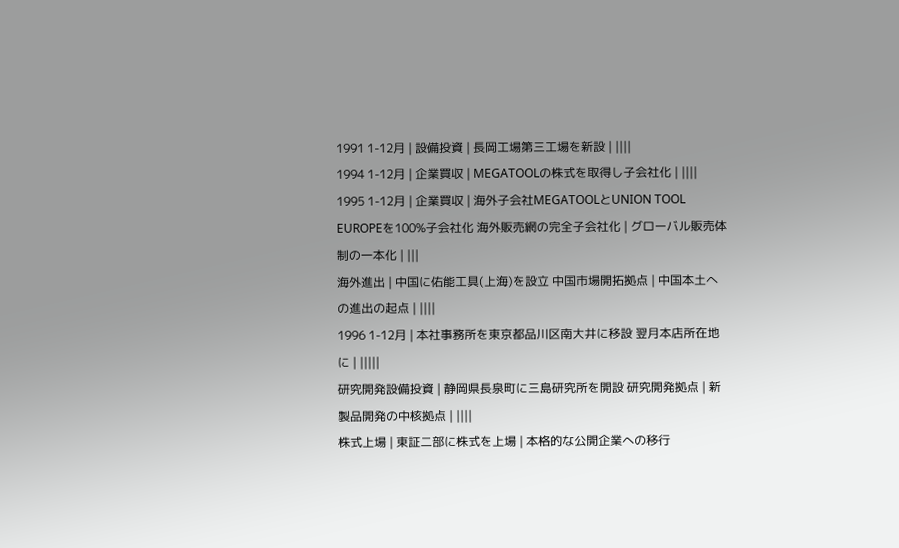1991 1-12月 | 設備投資 | 長岡工場第三工場を新設 | ||||
1994 1-12月 | 企業買収 | MEGATOOLの株式を取得し子会社化 | ||||
1995 1-12月 | 企業買収 | 海外子会社MEGATOOLとUNION TOOL EUROPEを100%子会社化 海外販売網の完全子会社化 | グローバル販売体制の一本化 | |||
海外進出 | 中国に佑能工具(上海)を設立 中国市場開拓拠点 | 中国本土への進出の起点 | ||||
1996 1-12月 | 本社事務所を東京都品川区南大井に移設 翌月本店所在地に | |||||
研究開発設備投資 | 静岡県長泉町に三島研究所を開設 研究開発拠点 | 新製品開発の中核拠点 | ||||
株式上場 | 東証二部に株式を上場 | 本格的な公開企業への移行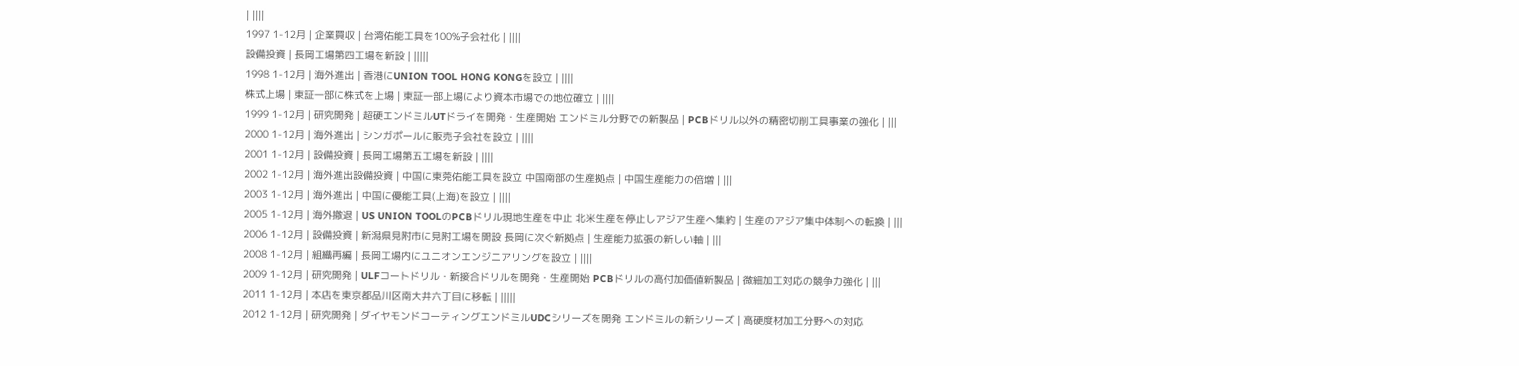| ||||
1997 1-12月 | 企業買収 | 台湾佑能工具を100%子会社化 | ||||
設備投資 | 長岡工場第四工場を新設 | |||||
1998 1-12月 | 海外進出 | 香港にUNION TOOL HONG KONGを設立 | ||||
株式上場 | 東証一部に株式を上場 | 東証一部上場により資本市場での地位確立 | ||||
1999 1-12月 | 研究開発 | 超硬エンドミルUTドライを開発・生産開始 エンドミル分野での新製品 | PCBドリル以外の精密切削工具事業の強化 | |||
2000 1-12月 | 海外進出 | シンガポールに販売子会社を設立 | ||||
2001 1-12月 | 設備投資 | 長岡工場第五工場を新設 | ||||
2002 1-12月 | 海外進出設備投資 | 中国に東莞佑能工具を設立 中国南部の生産拠点 | 中国生産能力の倍増 | |||
2003 1-12月 | 海外進出 | 中国に優能工具(上海)を設立 | ||||
2005 1-12月 | 海外撤退 | US UNION TOOLのPCBドリル現地生産を中止 北米生産を停止しアジア生産へ集約 | 生産のアジア集中体制への転換 | |||
2006 1-12月 | 設備投資 | 新潟県見附市に見附工場を開設 長岡に次ぐ新拠点 | 生産能力拡張の新しい軸 | |||
2008 1-12月 | 組織再編 | 長岡工場内にユニオンエンジニアリングを設立 | ||||
2009 1-12月 | 研究開発 | ULFコートドリル・新接合ドリルを開発・生産開始 PCBドリルの高付加価値新製品 | 微細加工対応の競争力強化 | |||
2011 1-12月 | 本店を東京都品川区南大井六丁目に移転 | |||||
2012 1-12月 | 研究開発 | ダイヤモンドコーティングエンドミルUDCシリーズを開発 エンドミルの新シリーズ | 高硬度材加工分野への対応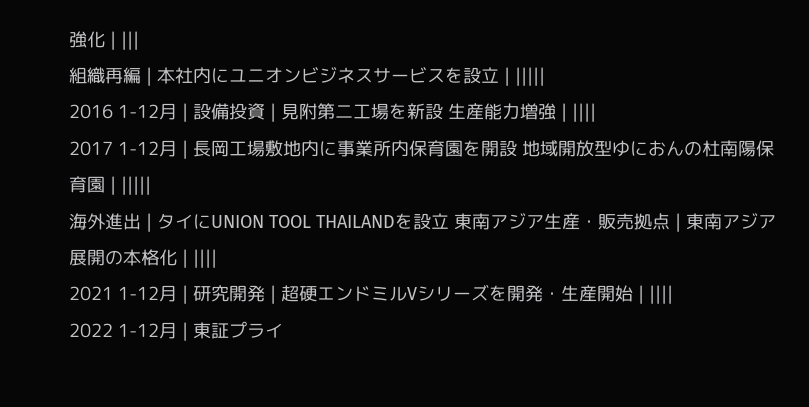強化 | |||
組織再編 | 本社内にユニオンビジネスサービスを設立 | |||||
2016 1-12月 | 設備投資 | 見附第二工場を新設 生産能力増強 | ||||
2017 1-12月 | 長岡工場敷地内に事業所内保育園を開設 地域開放型ゆにおんの杜南陽保育園 | |||||
海外進出 | タイにUNION TOOL THAILANDを設立 東南アジア生産・販売拠点 | 東南アジア展開の本格化 | ||||
2021 1-12月 | 研究開発 | 超硬エンドミルVシリーズを開発・生産開始 | ||||
2022 1-12月 | 東証プライ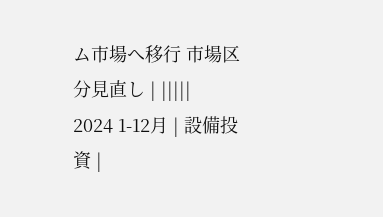ム市場へ移行 市場区分見直し | |||||
2024 1-12月 | 設備投資 |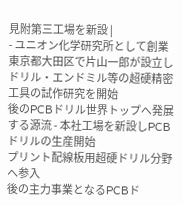見附第三工場を新設 |
- ユニオン化学研究所として創業
東京都大田区で片山一郎が設立しドリル・エンドミル等の超硬精密工具の試作研究を開始
後のPCBドリル世界トップへ発展する源流 - 本社工場を新設しPCBドリルの生産開始
プリント配線板用超硬ドリル分野へ参入
後の主力事業となるPCBド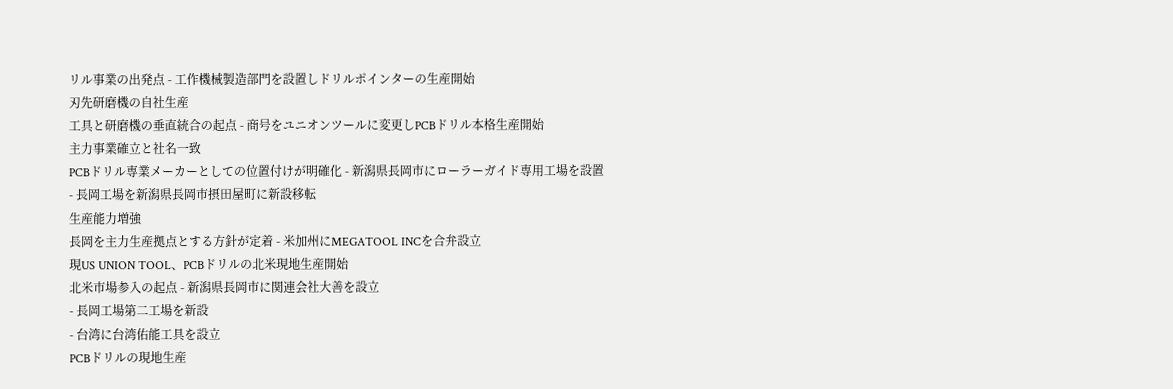リル事業の出発点 - 工作機械製造部門を設置しドリルポインターの生産開始
刃先研磨機の自社生産
工具と研磨機の垂直統合の起点 - 商号をユニオンツールに変更しPCBドリル本格生産開始
主力事業確立と社名一致
PCBドリル専業メーカーとしての位置付けが明確化 - 新潟県長岡市にローラーガイド専用工場を設置
- 長岡工場を新潟県長岡市摂田屋町に新設移転
生産能力増強
長岡を主力生産拠点とする方針が定着 - 米加州にMEGATOOL INCを合弁設立
現US UNION TOOL、PCBドリルの北米現地生産開始
北米市場参入の起点 - 新潟県長岡市に関連会社大善を設立
- 長岡工場第二工場を新設
- 台湾に台湾佑能工具を設立
PCBドリルの現地生産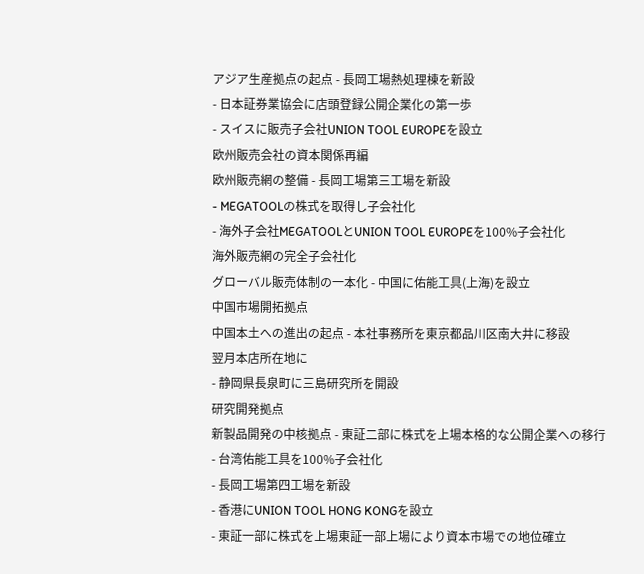アジア生産拠点の起点 - 長岡工場熱処理棟を新設
- 日本証券業協会に店頭登録公開企業化の第一歩
- スイスに販売子会社UNION TOOL EUROPEを設立
欧州販売会社の資本関係再編
欧州販売網の整備 - 長岡工場第三工場を新設
- MEGATOOLの株式を取得し子会社化
- 海外子会社MEGATOOLとUNION TOOL EUROPEを100%子会社化
海外販売網の完全子会社化
グローバル販売体制の一本化 - 中国に佑能工具(上海)を設立
中国市場開拓拠点
中国本土への進出の起点 - 本社事務所を東京都品川区南大井に移設
翌月本店所在地に
- 静岡県長泉町に三島研究所を開設
研究開発拠点
新製品開発の中核拠点 - 東証二部に株式を上場本格的な公開企業への移行
- 台湾佑能工具を100%子会社化
- 長岡工場第四工場を新設
- 香港にUNION TOOL HONG KONGを設立
- 東証一部に株式を上場東証一部上場により資本市場での地位確立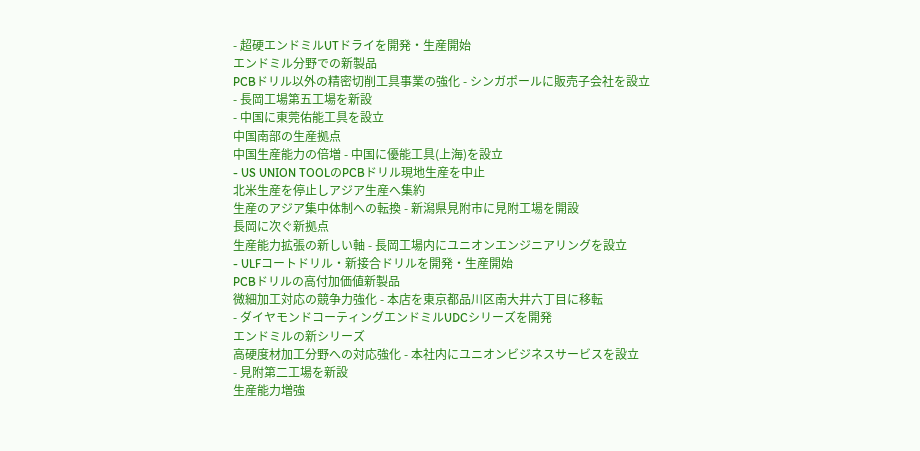- 超硬エンドミルUTドライを開発・生産開始
エンドミル分野での新製品
PCBドリル以外の精密切削工具事業の強化 - シンガポールに販売子会社を設立
- 長岡工場第五工場を新設
- 中国に東莞佑能工具を設立
中国南部の生産拠点
中国生産能力の倍増 - 中国に優能工具(上海)を設立
- US UNION TOOLのPCBドリル現地生産を中止
北米生産を停止しアジア生産へ集約
生産のアジア集中体制への転換 - 新潟県見附市に見附工場を開設
長岡に次ぐ新拠点
生産能力拡張の新しい軸 - 長岡工場内にユニオンエンジニアリングを設立
- ULFコートドリル・新接合ドリルを開発・生産開始
PCBドリルの高付加価値新製品
微細加工対応の競争力強化 - 本店を東京都品川区南大井六丁目に移転
- ダイヤモンドコーティングエンドミルUDCシリーズを開発
エンドミルの新シリーズ
高硬度材加工分野への対応強化 - 本社内にユニオンビジネスサービスを設立
- 見附第二工場を新設
生産能力増強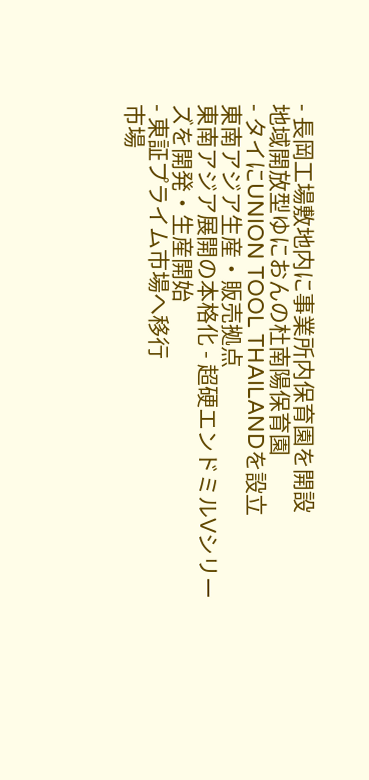- 長岡工場敷地内に事業所内保育園を開設
地域開放型ゆにおんの杜南陽保育園
- タイにUNION TOOL THAILANDを設立
東南アジア生産・販売拠点
東南アジア展開の本格化 - 超硬エンドミルVシリーズを開発・生産開始
- 東証プライム市場へ移行
市場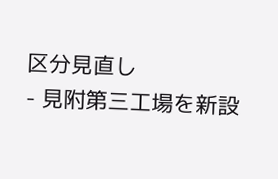区分見直し
- 見附第三工場を新設